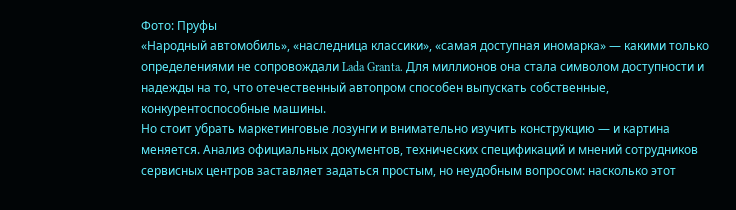Фото: Пруфы
«Народный автомобиль», «наследница классики», «самая доступная иномарка» — какими только определениями не сопровождали Lada Granta. Для миллионов она стала символом доступности и надежды на то, что отечественный автопром способен выпускать собственные, конкурентоспособные машины.
Но стоит убрать маркетинговые лозунги и внимательно изучить конструкцию — и картина меняется. Анализ официальных документов, технических спецификаций и мнений сотрудников сервисных центров заставляет задаться простым, но неудобным вопросом: насколько этот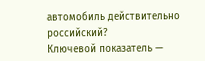автомобиль действительно российский?
Ключевой показатель —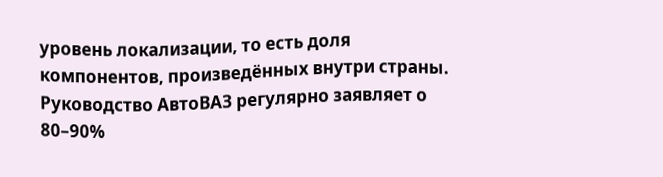уровень локализации, то есть доля компонентов, произведённых внутри страны. Руководство АвтоВАЗ регулярно заявляет о 80–90%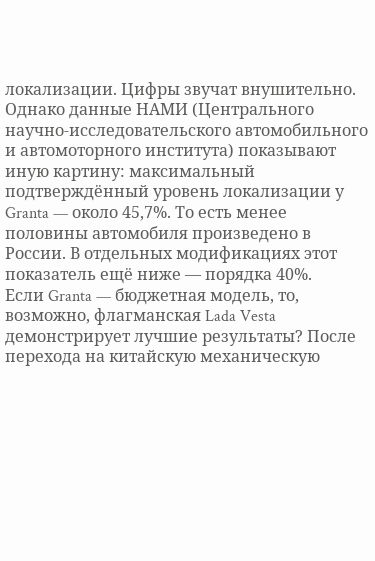локализации. Цифры звучат внушительно.
Однако данные НАМИ (Центрального научно-исследовательского автомобильного и автомоторного института) показывают иную картину: максимальный подтверждённый уровень локализации у Granta — около 45,7%. То есть менее половины автомобиля произведено в России. В отдельных модификациях этот показатель ещё ниже — порядка 40%.
Если Granta — бюджетная модель, то, возможно, флагманская Lada Vesta демонстрирует лучшие результаты? После перехода на китайскую механическую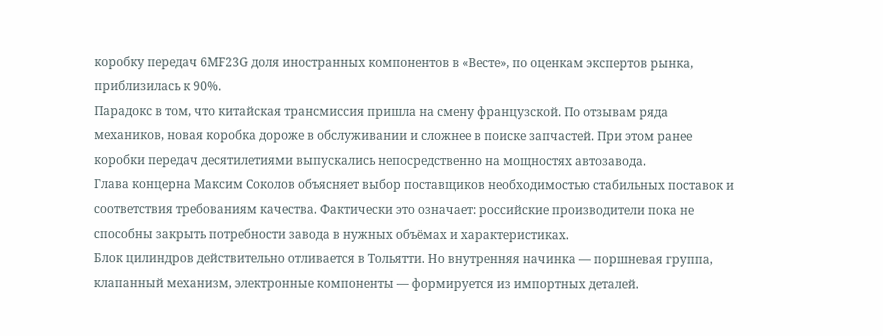коробку передач 6MF23G доля иностранных компонентов в «Весте», по оценкам экспертов рынка, приблизилась к 90%.
Парадокс в том, что китайская трансмиссия пришла на смену французской. По отзывам ряда механиков, новая коробка дороже в обслуживании и сложнее в поиске запчастей. При этом ранее коробки передач десятилетиями выпускались непосредственно на мощностях автозавода.
Глава концерна Максим Соколов объясняет выбор поставщиков необходимостью стабильных поставок и соответствия требованиям качества. Фактически это означает: российские производители пока не способны закрыть потребности завода в нужных объёмах и характеристиках.
Блок цилиндров действительно отливается в Тольятти. Но внутренняя начинка — поршневая группа, клапанный механизм, электронные компоненты — формируется из импортных деталей.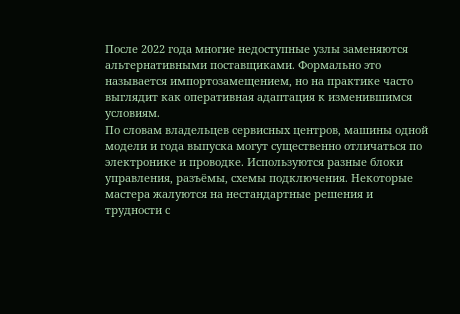После 2022 года многие недоступные узлы заменяются альтернативными поставщиками. Формально это называется импортозамещением, но на практике часто выглядит как оперативная адаптация к изменившимся условиям.
По словам владельцев сервисных центров, машины одной модели и года выпуска могут существенно отличаться по электронике и проводке. Используются разные блоки управления, разъёмы, схемы подключения. Некоторые мастера жалуются на нестандартные решения и трудности с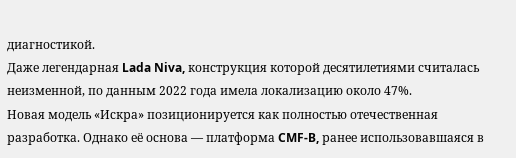диагностикой.
Даже легендарная Lada Niva, конструкция которой десятилетиями считалась неизменной, по данным 2022 года имела локализацию около 47%.
Новая модель «Искра» позиционируется как полностью отечественная разработка. Однако её основа — платформа CMF-B, ранее использовавшаяся в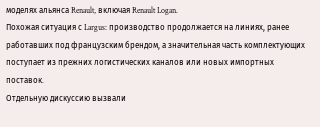моделях альянса Renault, включая Renault Logan.
Похожая ситуация с Largus: производство продолжается на линиях, ранее работавших под французским брендом, а значительная часть комплектующих поступает из прежних логистических каналов или новых импортных поставок.
Отдельную дискуссию вызвали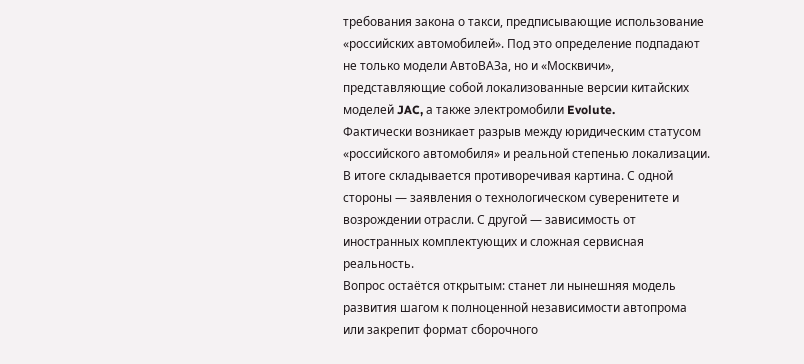требования закона о такси, предписывающие использование «российских автомобилей». Под это определение подпадают не только модели АвтоВАЗа, но и «Москвичи», представляющие собой локализованные версии китайских моделей JAC, а также электромобили Evolute.
Фактически возникает разрыв между юридическим статусом «российского автомобиля» и реальной степенью локализации.
В итоге складывается противоречивая картина. С одной стороны — заявления о технологическом суверенитете и возрождении отрасли. С другой — зависимость от иностранных комплектующих и сложная сервисная реальность.
Вопрос остаётся открытым: станет ли нынешняя модель развития шагом к полноценной независимости автопрома или закрепит формат сборочного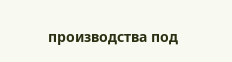производства под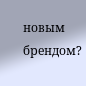новым брендом?